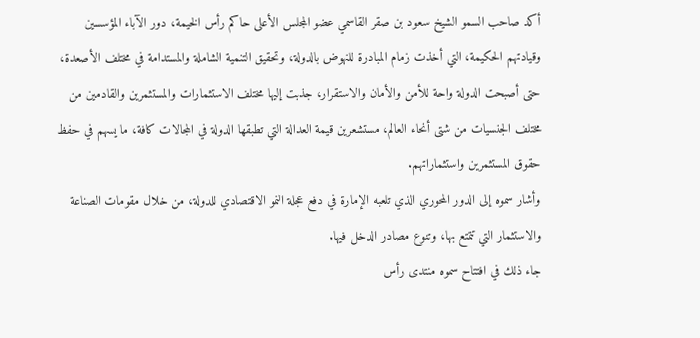أكد صاحب السمو الشيخ سعود بن صقر القاسمي عضو المجلس الأعلى حاكم رأس الخيمة، دور الآباء المؤسسين وقيادتهم الحكيمة، التي أخذت زمام المبادرة للنهوض بالدولة، وتحقيق التنمية الشاملة والمستدامة في مختلف الأصعدة، حتى أصبحت الدولة واحة للأمن والأمان والاستقرار، جذبت إليها مختلف الاستثمارات والمستثمرين والقادمين من مختلف الجنسيات من شتى أنحاء العالم، مستشعرين قيمة العدالة التي تطبقها الدولة في المجالات كافة، ما يسهم في حفظ حقوق المستثمرين واستثماراتهم.
وأشار سموه إلى الدور المحوري الذي تلعبه الإمارة في دفع عجلة النمو الاقتصادي للدولة، من خلال مقومات الصناعة والاستثمار التي تتمتع بها، وتنوع مصادر الدخل فيها.
جاء ذلك في افتتاح سموه منتدى رأس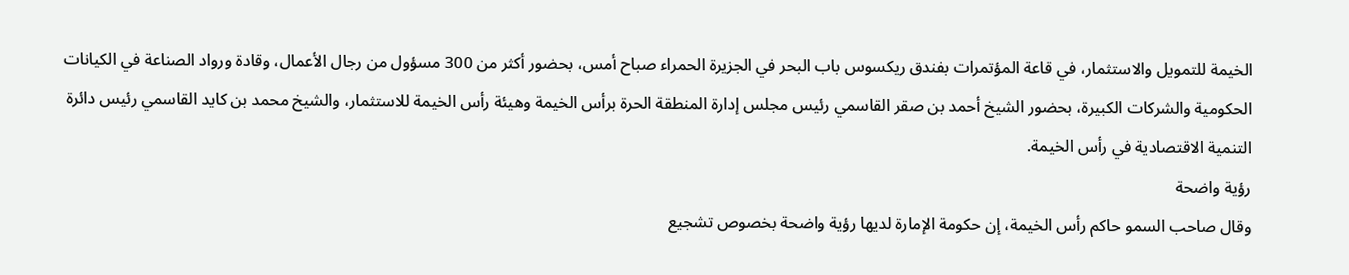الخيمة للتمويل والاستثمار، في قاعة المؤتمرات بفندق ريكسوس باب البحر في الجزيرة الحمراء صباح أمس، بحضور أكثر من 300 مسؤول من رجال الأعمال، وقادة ورواد الصناعة في الكيانات الحكومية والشركات الكبيرة، بحضور الشيخ أحمد بن صقر القاسمي رئيس مجلس إدارة المنطقة الحرة برأس الخيمة وهيئة رأس الخيمة للاستثمار، والشيخ محمد بن كايد القاسمي رئيس دائرة التنمية الاقتصادية في رأس الخيمة.
رؤية واضحة
وقال صاحب السمو حاكم رأس الخيمة، إن حكومة الإمارة لديها رؤية واضحة بخصوص تشجيع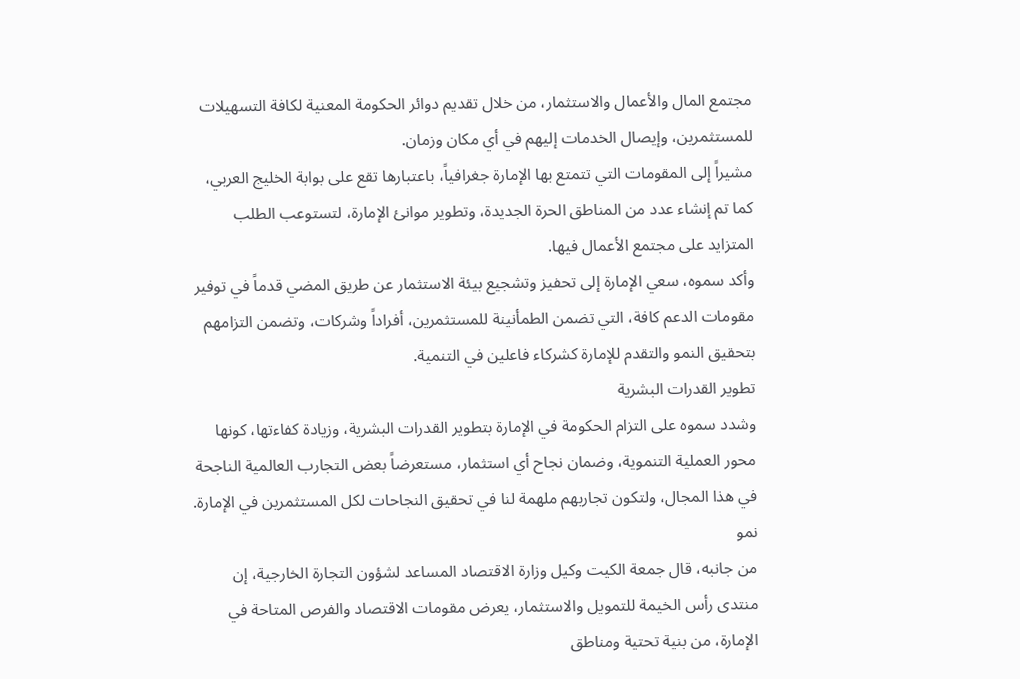مجتمع المال والأعمال والاستثمار، من خلال تقديم دوائر الحكومة المعنية لكافة التسهيلات للمستثمرين، وإيصال الخدمات إليهم في أي مكان وزمان.
مشيراً إلى المقومات التي تتمتع بها الإمارة جغرافياً، باعتبارها تقع على بوابة الخليج العربي، كما تم إنشاء عدد من المناطق الحرة الجديدة، وتطوير موانئ الإمارة، لتستوعب الطلب المتزايد على مجتمع الأعمال فيها.
وأكد سموه، سعي الإمارة إلى تحفيز وتشجيع بيئة الاستثمار عن طريق المضي قدماً في توفير مقومات الدعم كافة، التي تضمن الطمأنينة للمستثمرين، أفراداً وشركات، وتضمن التزامهم بتحقيق النمو والتقدم للإمارة كشركاء فاعلين في التنمية.
تطوير القدرات البشرية
وشدد سموه على التزام الحكومة في الإمارة بتطوير القدرات البشرية، وزيادة كفاءتها، كونها محور العملية التنموية، وضمان نجاح أي استثمار، مستعرضاً بعض التجارب العالمية الناجحة في هذا المجال، ولتكون تجاربهم ملهمة لنا في تحقيق النجاحات لكل المستثمرين في الإمارة.
نمو
من جانبه، قال جمعة الكيت وكيل وزارة الاقتصاد المساعد لشؤون التجارة الخارجية، إن منتدى رأس الخيمة للتمويل والاستثمار، يعرض مقومات الاقتصاد والفرص المتاحة في الإمارة، من بنية تحتية ومناطق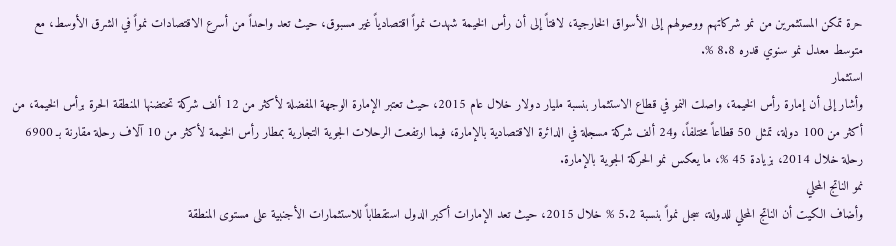حرة تمكن المستثمرين من نمو شركاتهم ووصولهم إلى الأسواق الخارجية، لافتاً إلى أن رأس الخيمة شهدت نمواً اقتصادياً غير مسبوق، حيث تعد واحداً من أسرع الاقتصادات نمواً في الشرق الأوسط، مع متوسط معدل نمو سنوي قدره 8.8 %.
استثمار
وأشار إلى أن إمارة رأس الخيمة، واصلت النمو في قطاع الاستثمار بنسبة مليار دولار خلال عام 2015، حيث تعتبر الإمارة الوجهة المفضلة لأكثر من 12 ألف شركة تحتضنها المنطقة الحرة برأس الخيمة، من أكثر من 100 دولة، تمثل 50 قطاعاً مختلفاً، و24 ألف شركة مسجلة في الدائرة الاقتصادية بالإمارة، فيما ارتفعت الرحلات الجوية التجارية بمطار رأس الخيمة لأكثر من 10 آلاف رحلة مقارنة بـ 6900 رحلة خلال 2014، بزيادة 45 %، ما يعكس نمو الحركة الجوية بالإمارة.
نمو الناتج المحلي
وأضاف الكيت أن الناتج المحلي للدولة، سجل نمواً بنسبة 5.2 % خلال 2015، حيث تعد الإمارات أكبر الدول استقطاباً للاستثمارات الأجنبية على مستوى المنطقة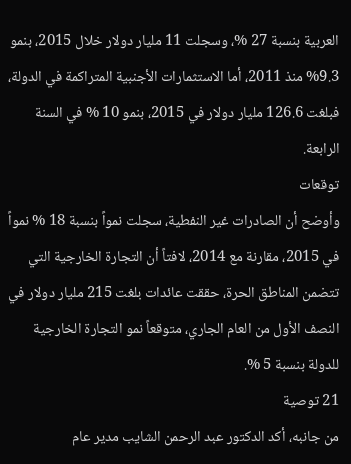العربية بنسبة 27 %، وسجلت 11 مليار دولار خلال 2015، بنمو 9.3% منذ 2011، أما الاستثمارات الأجنبية المتراكمة في الدولة، فبلغت 126.6 مليار دولار في 2015، بنمو 10 % في السنة الرابعة.
توقعات
وأوضح أن الصادرات غير النفطية، سجلت نمواً بنسبة 18 % نمواً في 2015، مقارنة مع 2014، لافتاً أن التجارة الخارجية التي تتضمن المناطق الحرة، حققت عائدات بلغت 215 مليار دولار في النصف الأول من العام الجاري، متوقعاً نمو التجارة الخارجية للدولة بنسبة 5 %.
21 توصية
من جانبه، أكد الدكتور عبد الرحمن الشايب مدير عام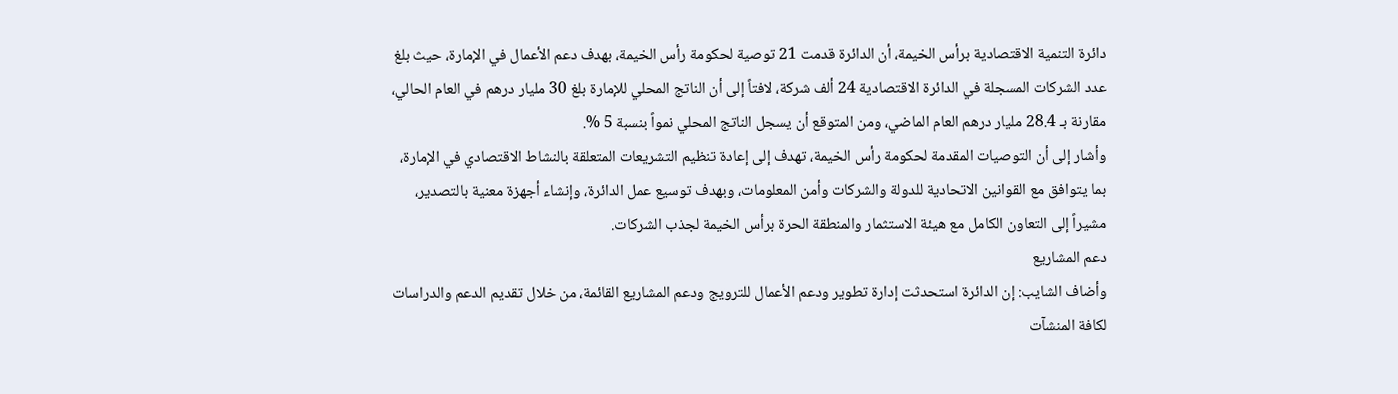دائرة التنمية الاقتصادية برأس الخيمة، أن الدائرة قدمت 21 توصية لحكومة رأس الخيمة، بهدف دعم الأعمال في الإمارة، حيث بلغ عدد الشركات المسجلة في الدائرة الاقتصادية 24 ألف شركة، لافتاً إلى أن الناتج المحلي للإمارة بلغ 30 مليار درهم في العام الحالي، مقارنة بـ 28.4 مليار درهم العام الماضي، ومن المتوقع أن يسجل الناتج المحلي نمواً بنسبة 5 %.
وأشار إلى أن التوصيات المقدمة لحكومة رأس الخيمة، تهدف إلى إعادة تنظيم التشريعات المتعلقة بالنشاط الاقتصادي في الإمارة، بما يتوافق مع القوانين الاتحادية للدولة والشركات وأمن المعلومات، وبهدف توسيع عمل الدائرة، وإنشاء أجهزة معنية بالتصدير، مشيراً إلى التعاون الكامل مع هيئة الاستثمار والمنطقة الحرة برأس الخيمة لجذب الشركات.
دعم المشاريع
وأضاف الشايب: إن الدائرة استحدثت إدارة تطوير ودعم الأعمال للترويج ودعم المشاريع القائمة، من خلال تقديم الدعم والدراسات لكافة المنشآت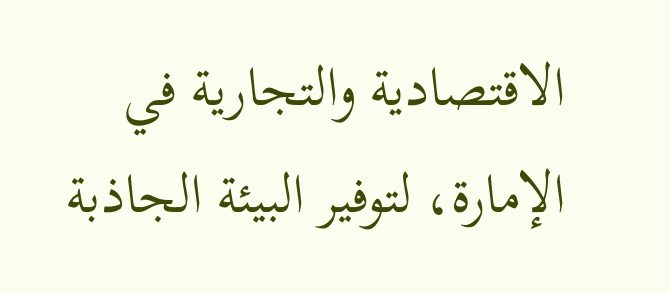الاقتصادية والتجارية في الإمارة، لتوفير البيئة الجاذبة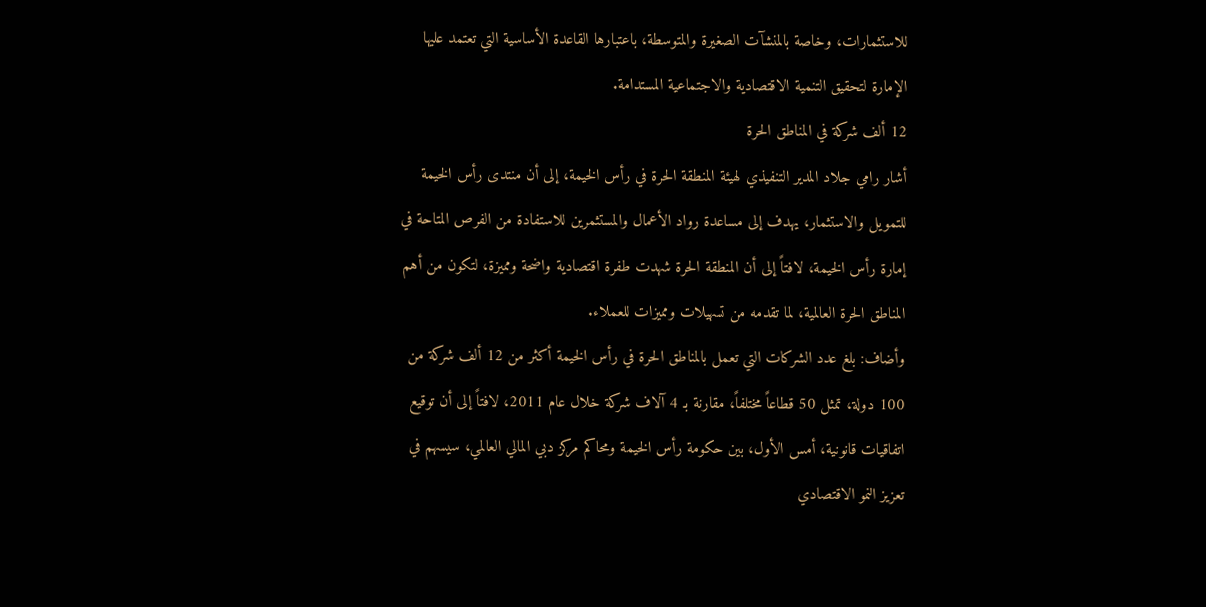للاستثمارات، وخاصة بالمنشآت الصغيرة والمتوسطة، باعتبارها القاعدة الأساسية التي تعتمد عليها الإمارة لتحقيق التنمية الاقتصادية والاجتماعية المستدامة.
12 ألف شركة في المناطق الحرة
أشار رامي جلاد المدير التنفيذي لهيئة المنطقة الحرة في رأس الخيمة، إلى أن منتدى رأس الخيمة للتمويل والاستثمار، يهدف إلى مساعدة رواد الأعمال والمستثمرين للاستفادة من الفرص المتاحة في إمارة رأس الخيمة، لافتاً إلى أن المنطقة الحرة شهدت طفرة اقتصادية واضحة ومميزة، لتكون من أهم المناطق الحرة العالمية، لما تقدمه من تسهيلات ومميزات للعملاء.
وأضاف: بلغ عدد الشركات التي تعمل بالمناطق الحرة في رأس الخيمة أكثر من 12 ألف شركة من 100 دولة، تمثل 50 قطاعاً مختلفاً، مقارنة بـ 4 آلاف شركة خلال عام 2011، لافتاً إلى أن توقيع اتفاقيات قانونية، أمس الأول، بين حكومة رأس الخيمة ومحاكم مركز دبي المالي العالمي، سيسهم في تعزيز النمو الاقتصادي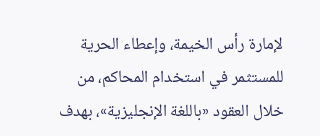لإمارة رأس الخيمة، وإعطاء الحرية للمستثمر في استخدام المحاكم، من خلال العقود «باللغة الإنجليزية»، بهدف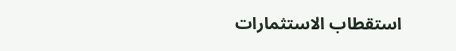استقطاب الاستثمارات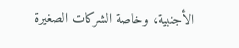الأجنبية، وخاصة الشركات الصغيرة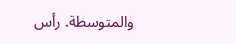والمتوسطة. رأس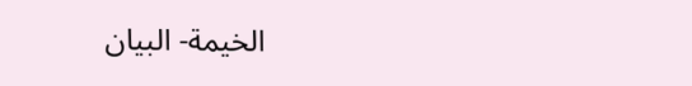الخيمة- البيان